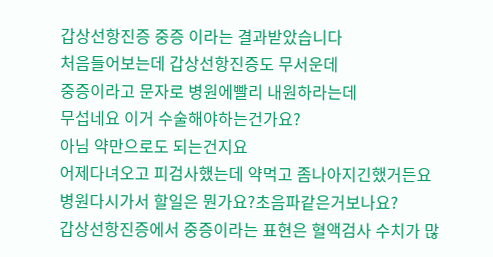갑상선항진증 중증 이라는 결과받았습니다
처음들어보는데 갑상선항진증도 무서운데
중증이라고 문자로 병원에빨리 내원하라는데
무섭네요 이거 수술해야하는건가요?
아님 약만으로도 되는건지요
어제다녀오고 피검사했는데 약먹고 좀나아지긴했거든요
병원다시가서 할일은 뭔가요?초음파같은거보나요?
갑상선항진증에서 중증이라는 표현은 혈액검사 수치가 많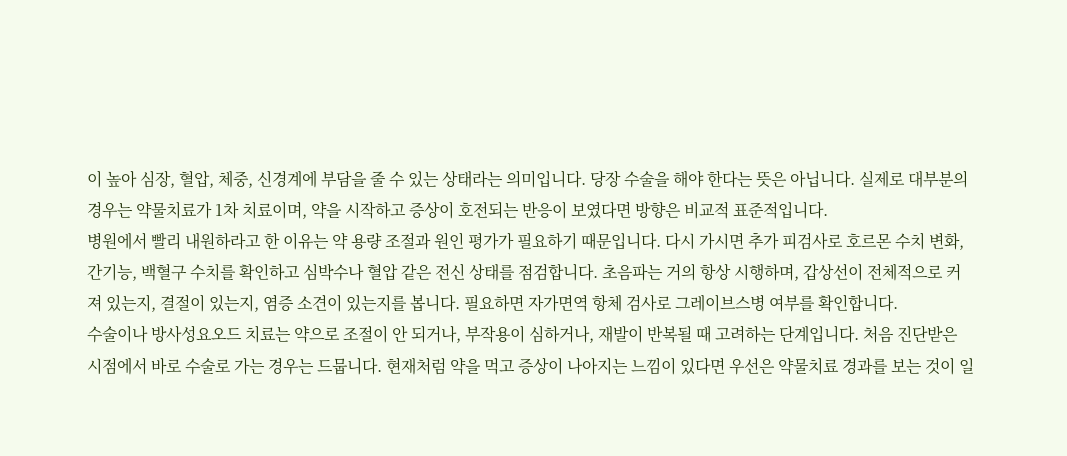이 높아 심장, 혈압, 체중, 신경계에 부담을 줄 수 있는 상태라는 의미입니다. 당장 수술을 해야 한다는 뜻은 아닙니다. 실제로 대부분의 경우는 약물치료가 1차 치료이며, 약을 시작하고 증상이 호전되는 반응이 보였다면 방향은 비교적 표준적입니다.
병원에서 빨리 내원하라고 한 이유는 약 용량 조절과 원인 평가가 필요하기 때문입니다. 다시 가시면 추가 피검사로 호르몬 수치 변화, 간기능, 백혈구 수치를 확인하고 심박수나 혈압 같은 전신 상태를 점검합니다. 초음파는 거의 항상 시행하며, 갑상선이 전체적으로 커져 있는지, 결절이 있는지, 염증 소견이 있는지를 봅니다. 필요하면 자가면역 항체 검사로 그레이브스병 여부를 확인합니다.
수술이나 방사성요오드 치료는 약으로 조절이 안 되거나, 부작용이 심하거나, 재발이 반복될 때 고려하는 단계입니다. 처음 진단받은 시점에서 바로 수술로 가는 경우는 드뭅니다. 현재처럼 약을 먹고 증상이 나아지는 느낌이 있다면 우선은 약물치료 경과를 보는 것이 일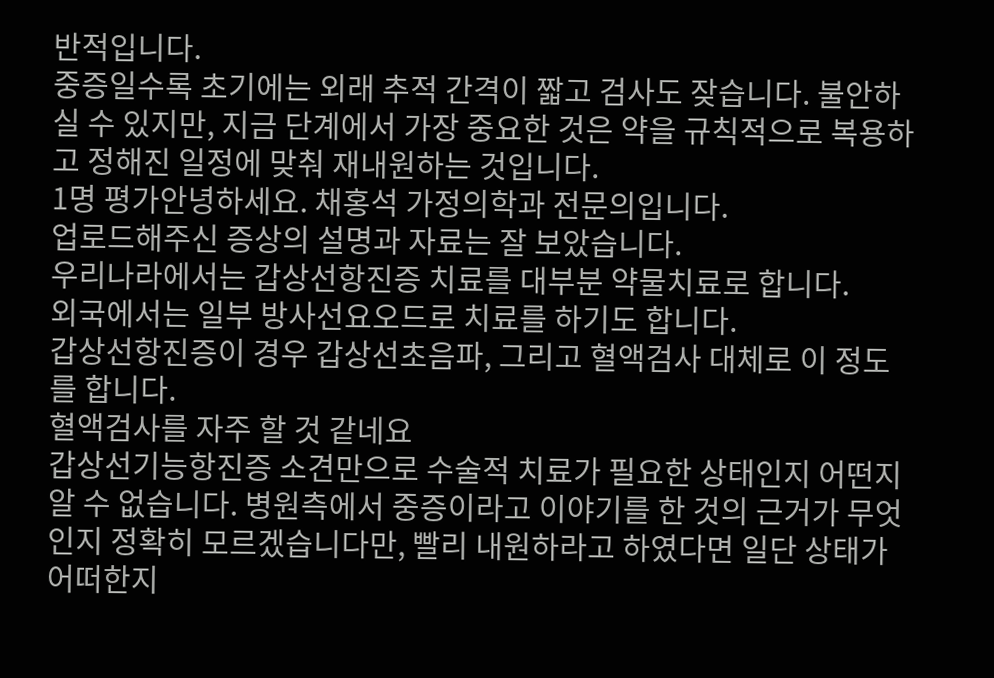반적입니다.
중증일수록 초기에는 외래 추적 간격이 짧고 검사도 잦습니다. 불안하실 수 있지만, 지금 단계에서 가장 중요한 것은 약을 규칙적으로 복용하고 정해진 일정에 맞춰 재내원하는 것입니다.
1명 평가안녕하세요. 채홍석 가정의학과 전문의입니다.
업로드해주신 증상의 설명과 자료는 잘 보았습니다.
우리나라에서는 갑상선항진증 치료를 대부분 약물치료로 합니다.
외국에서는 일부 방사선요오드로 치료를 하기도 합니다.
갑상선항진증이 경우 갑상선초음파, 그리고 혈액검사 대체로 이 정도를 합니다.
혈액검사를 자주 할 것 같네요
갑상선기능항진증 소견만으로 수술적 치료가 필요한 상태인지 어떤지 알 수 없습니다. 병원측에서 중증이라고 이야기를 한 것의 근거가 무엇인지 정확히 모르겠습니다만, 빨리 내원하라고 하였다면 일단 상태가 어떠한지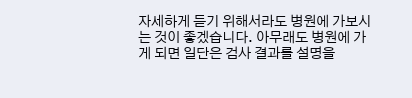자세하게 듣기 위해서라도 병원에 가보시는 것이 좋겠습니다. 아무래도 병원에 가게 되면 일단은 검사 결과를 설명을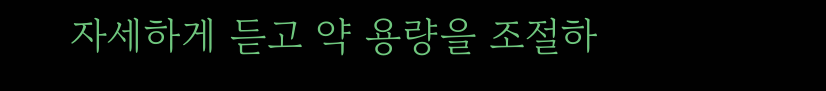자세하게 듣고 약 용량을 조절하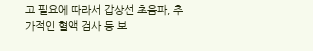고 필요에 따라서 갑상선 초음파, 추가적인 혈액 검사 등 보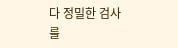다 정밀한 검사를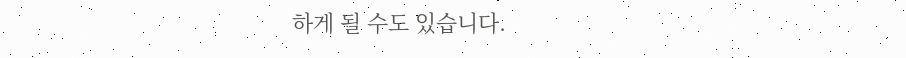하게 될 수도 있습니다.